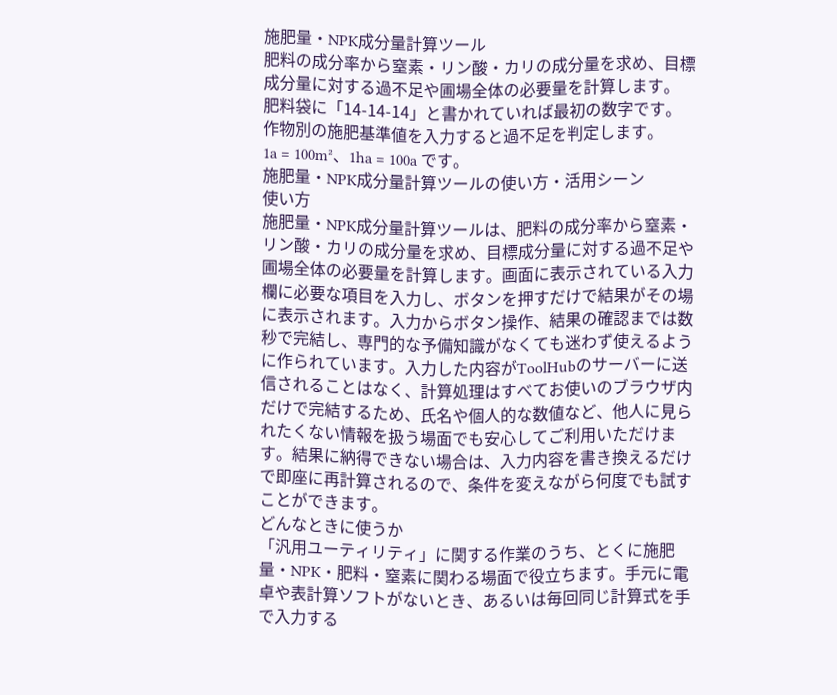施肥量・NPK成分量計算ツール
肥料の成分率から窒素・リン酸・カリの成分量を求め、目標成分量に対する過不足や圃場全体の必要量を計算します。
肥料袋に「14-14-14」と書かれていれば最初の数字です。
作物別の施肥基準値を入力すると過不足を判定します。
1a = 100m²、1ha = 100a です。
施肥量・NPK成分量計算ツールの使い方・活用シーン
使い方
施肥量・NPK成分量計算ツールは、肥料の成分率から窒素・リン酸・カリの成分量を求め、目標成分量に対する過不足や圃場全体の必要量を計算します。画面に表示されている入力欄に必要な項目を入力し、ボタンを押すだけで結果がその場に表示されます。入力からボタン操作、結果の確認までは数秒で完結し、専門的な予備知識がなくても迷わず使えるように作られています。入力した内容がToolHubのサーバーに送信されることはなく、計算処理はすべてお使いのブラウザ内だけで完結するため、氏名や個人的な数値など、他人に見られたくない情報を扱う場面でも安心してご利用いただけます。結果に納得できない場合は、入力内容を書き換えるだけで即座に再計算されるので、条件を変えながら何度でも試すことができます。
どんなときに使うか
「汎用ユーティリティ」に関する作業のうち、とくに施肥量・NPK・肥料・窒素に関わる場面で役立ちます。手元に電卓や表計算ソフトがないとき、あるいは毎回同じ計算式を手で入力する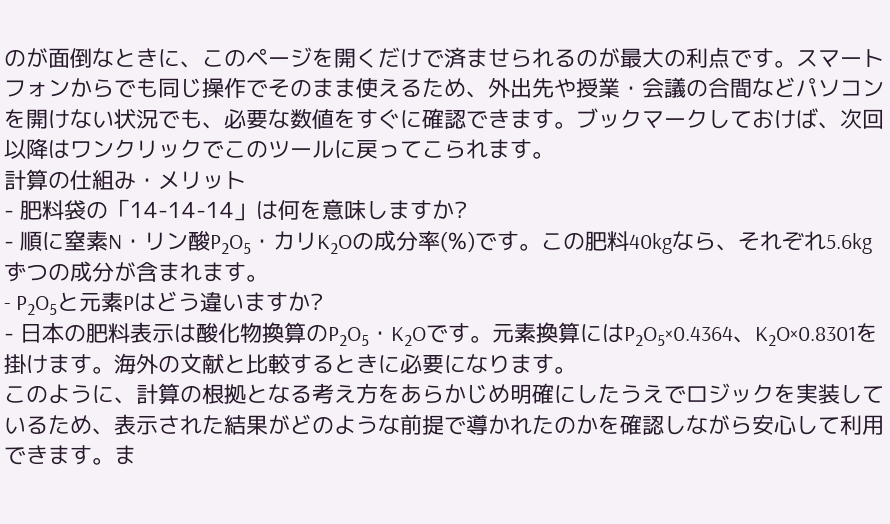のが面倒なときに、このページを開くだけで済ませられるのが最大の利点です。スマートフォンからでも同じ操作でそのまま使えるため、外出先や授業・会議の合間などパソコンを開けない状況でも、必要な数値をすぐに確認できます。ブックマークしておけば、次回以降はワンクリックでこのツールに戻ってこられます。
計算の仕組み・メリット
- 肥料袋の「14-14-14」は何を意味しますか?
- 順に窒素N・リン酸P₂O₅・カリK₂Oの成分率(%)です。この肥料40kgなら、それぞれ5.6kgずつの成分が含まれます。
- P₂O₅と元素Pはどう違いますか?
- 日本の肥料表示は酸化物換算のP₂O₅・K₂Oです。元素換算にはP₂O₅×0.4364、K₂O×0.8301を掛けます。海外の文献と比較するときに必要になります。
このように、計算の根拠となる考え方をあらかじめ明確にしたうえでロジックを実装しているため、表示された結果がどのような前提で導かれたのかを確認しながら安心して利用できます。ま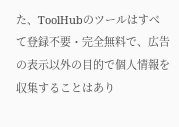た、ToolHubのツールはすべて登録不要・完全無料で、広告の表示以外の目的で個人情報を収集することはあり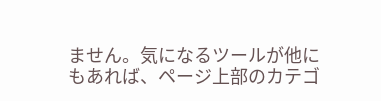ません。気になるツールが他にもあれば、ページ上部のカテゴ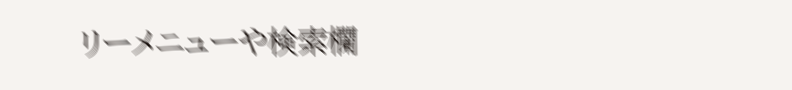リーメニューや検索欄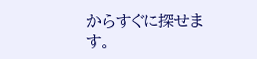からすぐに探せます。